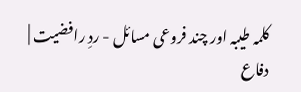کلمہ طیبہ اور چند فروعی مسائل - ردِ رافضیت | دفاع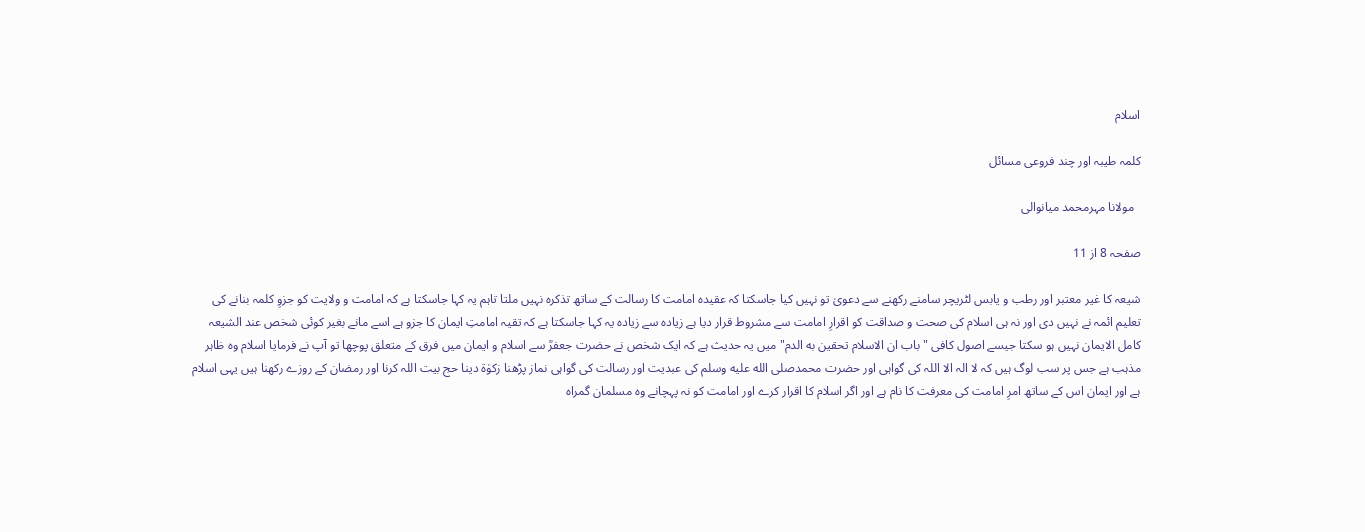اسلام

کلمہ طیبہ اور چند فروعی مسائل

  مولانا مہرمحمد میانوالی

صفحہ 8 از 11

شیعہ کا غیر معتبر اور رطب و یابس لٹریچر سامنے رکھنے سے دعویٰ تو نہیں کیا جاسکتا کہ عقیدہ امامت کا رسالت کے ساتھ تذکرہ نہیں ملتا تاہم یہ کہا جاسکتا ہے کہ امامت و ولایت کو جزوِ کلمہ بنانے کی تعلیم ائمہ نے نہیں دی اور نہ ہی اسلام کی صحت و صداقت کو اقرارِ امامت سے مشروط قرار دیا ہے زیادہ سے زیادہ یہ کہا جاسکتا ہے کہ تقیہ امامتِ ایمان کا جزو ہے اسے مانے بغیر کوئی شخص عند الشیعہ کامل الایمان نہیں ہو سکتا جیسے اصول کافی "باب ان الاسلام تحقین به الدم" میں یہ حدیث ہے کہ ایک شخص نے حضرت جعفرؒ سے اسلام و ایمان میں فرق کے متعلق پوچھا تو آپ نے فرمایا اسلام وہ ظاہر مذہب ہے جس پر سب لوگ ہیں کہ لا الہ الا اللہ کی گواہی اور حضرت محمدصلى الله عليه وسلم کی عبدیت اور رسالت کی گواہی نماز پڑھنا زکوٰۃ دینا حج بیت اللہ کرنا اور رمضان کے روزے رکھنا ہیں یہی اسلام ہے اور ایمان اس کے ساتھ امرِ امامت کی معرفت کا نام ہے اور اگر اسلام کا اقرار کرے اور امامت کو نہ پہچانے وہ مسلمان گمراہ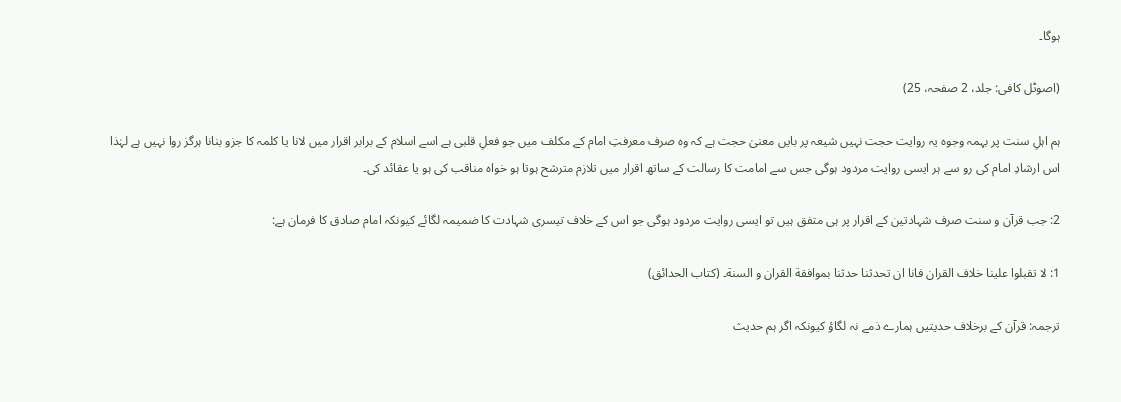ہوگا۔

(اصوٹل کافی: جلد، 2 صفحہ، 25)

ہم اہلِ سنت پر بہمہ وجوہ یہ روایت حجت نہیں شیعہ پر بایں معنیٰ حجت ہے کہ وہ صرف معرفتِ امام کے مکلف میں جو فعلِ قلبی ہے اسے اسلام کے برابر اقرار میں لانا یا کلمہ کا جزو بنانا ہرگز روا نہیں ہے لہٰذا اس ارشادِ امام کی رو سے ہر ایسی روایت مردود ہوگی جس سے امامت کا رسالت کے ساتھ اقرار میں تلازم مترشح ہوتا ہو خواہ مناقب کی ہو یا عقائد کی۔

2: جب قرآن و سنت صرف شہادتین کے اقرار پر ہی متفق ہیں تو ایسی روایت مردود ہوگی جو اس کے خلاف تیسری شہادت کا ضمیمہ لگائے کیونکہ امام صادق کا فرمان ہے:

1: لا تقبلوا علينا خلاف القران فانا ان تحدثنا حدثنا بموافقة القران و السنة۔ (كتاب الحدائق)

ترجمہ: قرآن کے برخلاف حدیتیں ہمارے ذمے نہ لگاؤ کیونکہ اگر ہم حدیث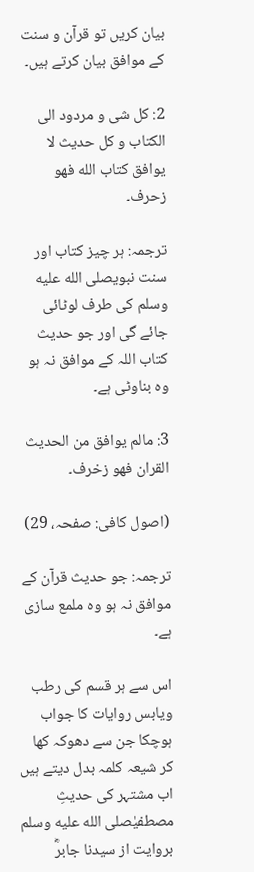بیان کریں تو قرآن و سنت کے موافق بیان کرتے ہیں۔

2: کل شی و مردود الی الکتاب و كل حديث لا يوافق كتاب الله فهو زحرف۔

ترجمہ: ہر چیز کتاب اور سنت نبویصلى الله عليه وسلم کی طرف لوٹائی جائے گی اور جو حدیث کتاب اللہ کے موافق نہ ہو وہ بناوٹی ہے۔

3: مالم يوافق من الحديث القران فهو زخرف۔

(اصول کافی: صفحہ، 29)

ترجمہ: جو حدیث قرآن کے موافق نہ ہو وہ ملمع سازی ہے۔

اس سے ہر قسم کی رطب ویابس روایات کا جواب ہوچکا جن سے دھوکہ کھا کر شیعہ کلمہ بدل دیتے ہیں اب مشتہر کی حدیثِ مصطفیٰصلى الله عليه وسلم بروایت از سیدنا جابرؓ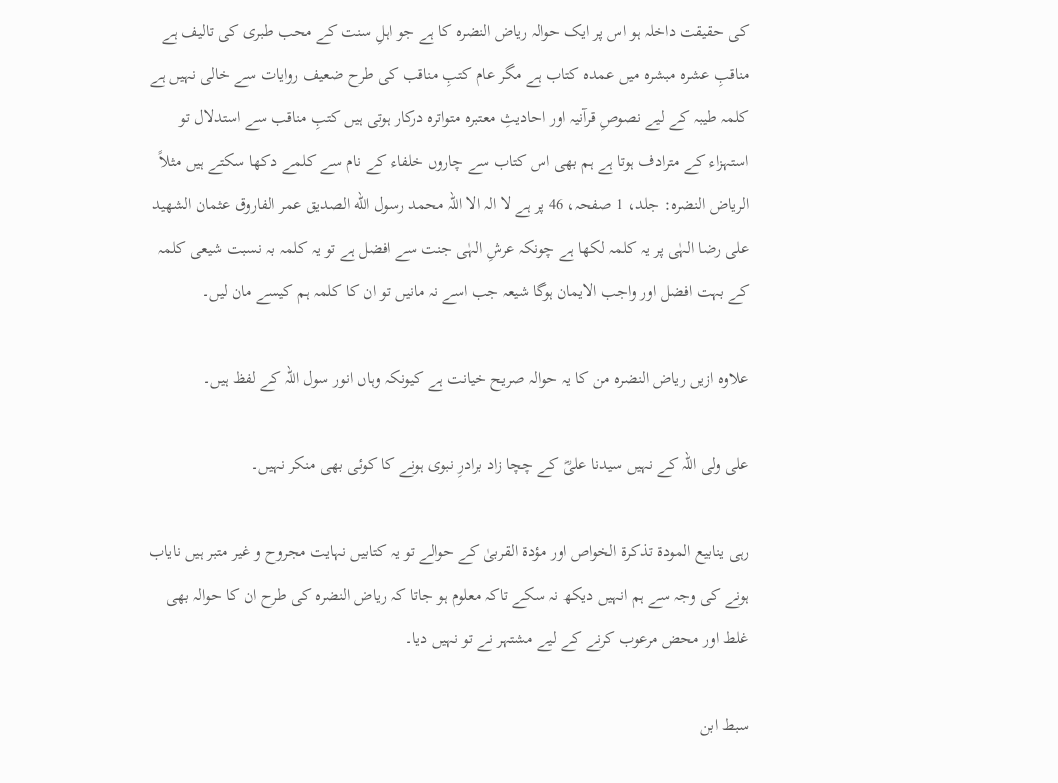کی حقیقت داخلہ ہو اس پر ایک حوالہ ریاض النضرہ کا ہے جو اہلِ سنت کے محب طبری کی تالیف ہے مناقبِ عشرہ مبشرہ میں عمدہ کتاب ہے مگر عام کتبِ مناقب کی طرح ضعیف روایات سے خالی نہیں ہے کلمہ طیبہ کے لیے نصوصِ قرآنیہ اور احادیثِ معتبرہ متواتره درکار ہوتی ہیں کتبِ مناقب سے استدلال تو استہزاء کے مترادف ہوتا ہے ہم بھی اس کتاب سے چاروں خلفاء کے نام سے کلمے دکھا سکتے ہیں مثلاً الریاض النضرہ: جلد، 1 صفحہ، 46 پر ہے لا الہ الا اللہ محمد رسول الله الصديق عمر الفاروق عثمان الشهید علی رضا الہٰی پر یہ کلمہ لکھا ہے چونکہ عرشِ الہٰی جنت سے افضل ہے تو یہ کلمہ بہ نسبت شیعی کلمہ کے بہت افضل اور واجب الایمان ہوگا شیعہ جب اسے نہ مانیں تو ان کا کلمہ ہم کیسے مان لیں۔

علاوہ ازیں ریاض النضره من کا یہ حوالہ صریح خیانت ہے کیونکہ وہاں انور سول اللہ کے لفظ ہیں۔

علی ولی اللہ کے نہیں سیدنا علیؓ کے چچا زاد برادرِ نبوی ہونے کا کوئی بھی منکر نہیں۔

رہی ینابیع المودة تذكرة الخواص اور مؤدة القربیٰ کے حوالے تو یہ کتابیں نہایت مجروح و غیر متبر ہیں نایاب ہونے کی وجہ سے ہم انہیں دیکھ نہ سکے تاکہ معلوم ہو جاتا کہ ریاض النضرہ کی طرح ان کا حوالہ بھی غلط اور محض مرعوب کرنے کے لیے مشتہر نے تو نہیں دیا۔

سبط ابن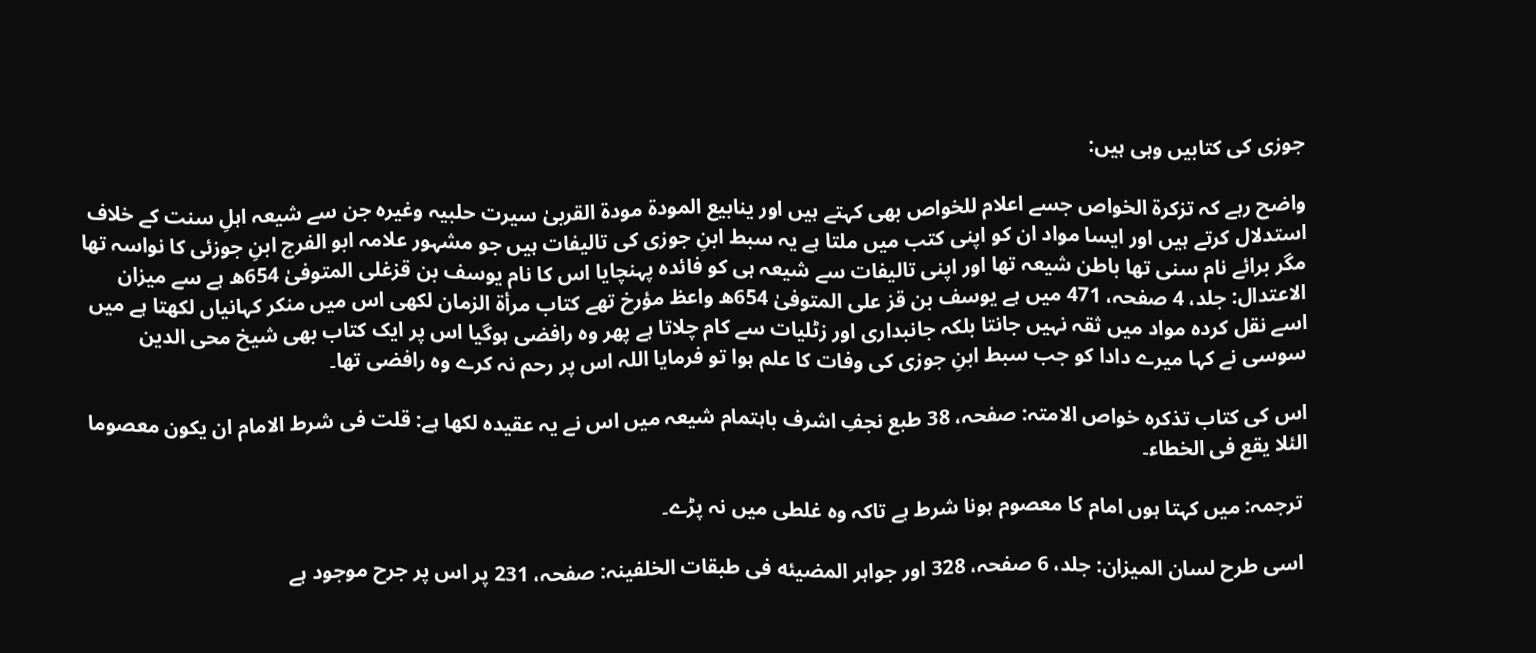جوزی کی کتابیں وہی ہیں:

واضح رہے کہ تزکرة الخواص جسے اعلام للخواص بھی کہتے ہیں اور ینابیع المودة مودة القربیٰ سيرت حلبیہ وغیرہ جن سے شیعہ اہلِ سنت کے خلاف استدلال کرتے ہیں اور ایسا مواد ان کو اپنی کتب میں ملتا ہے یہ سبط ابنِ جوزی کی تالیفات ہیں جو مشہور علامہ ابو الفرج ابنِ جوزئی کا نواسہ تھا مگر برائے نام سنی تھا باطن شیعہ تھا اور اپنی تالیفات سے شیعہ ہی کو فائدہ پہنچایا اس کا نام یوسف بن قزغلی المتوفىٰ 654ھ ہے سے میزان الاعتدال: جلد، 4 صفحہ، 471 میں ہے یوسف بن قز على المتوفیٰ 654ھ واعظ مؤرخ تھے کتاب مرأۃ الزمان لکھی اس میں منکر کہانیاں لکھتا ہے میں اسے نقل کردہ مواد میں ثقہ نہیں جانتا بلکہ جانبداری اور زٹلیات سے کام چلاتا ہے پھر وہ رافضی ہوگیا اس پر ایک کتاب بھی شیخ محی الدین سوسی نے کہا میرے دادا کو جب سبط ابنِ جوزی کی وفات کا علم ہوا تو فرمایا اللہ اس پر رحم نہ کرے وہ رافضی تھا۔

اس کی کتاب تذکره خواص الامتہ: صفحہ، 38 طبع نجفِ اشرف باہتمام شیعہ میں اس نے یہ عقیدہ لکھا ہے: قلت فی شرط الامام ان يكون معصوما الئلا يقع فی الخطاء۔

 ترجمہ: میں کہتا ہوں امام کا معصوم ہونا شرط ہے تاکہ وہ غلطی میں نہ پڑے۔

 اسی طرح لسان المیزان: جلد، 6 صفحہ، 328 اور جواہر المضيئه فی طبقات الخلفينہ: صفحہ، 231 پر اس پر جرح موجود ہے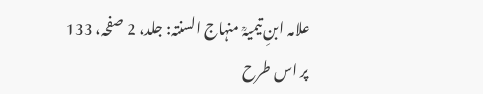علامہ ابنِ تیمیہؒ منہاج السنتہ: جلد، 2 صفحہ، 133 پر اس طرح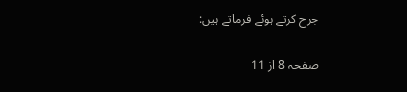جرح کرتے ہوئے فرماتے ہیں:

صفحہ 8 از 11